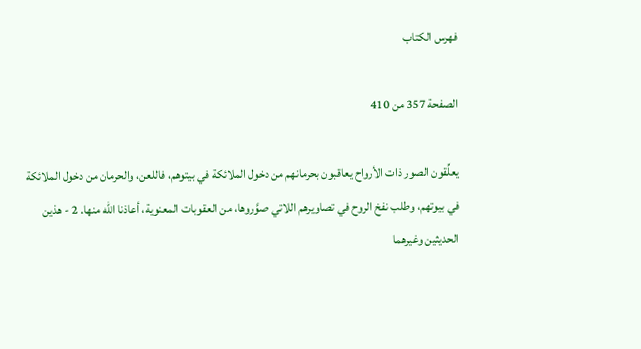فهرس الكتاب

الصفحة 357 من 410

يعلِّقون الصور ذات الأرواح يعاقبون بحرمانهم من دخول الملائكة في بيتوهم، فاللعن، والحرمان من دخول الملائكة في بيوتهم، وطلب نفخ الروح في تصاويرهم اللاتي صوَّروها، من العقوبات المعنوية، أعاذنا الله منها. 2 - هذين الحديثين وغيرهما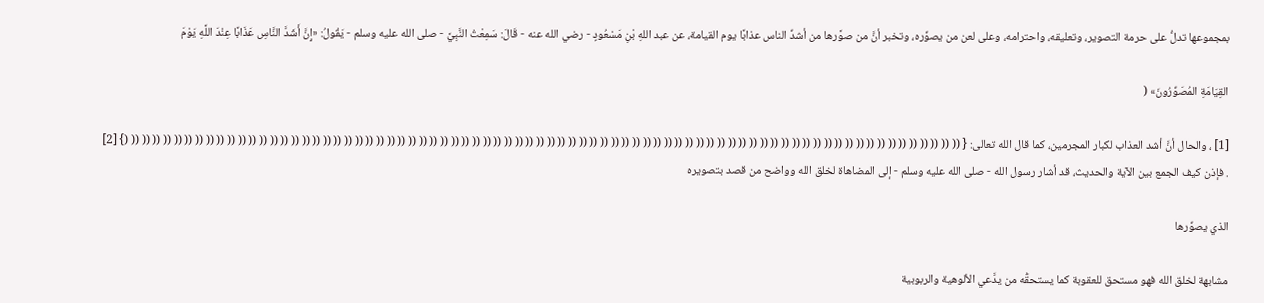بمجموعها تدلُّ على حرمة التصوير، وتعليقه، واحترامه، وعلى لعن من يصوِّره، وتخبر أنَّ من صوَّرها من أشدِّ الناس عذابًا يوم القيامة، عن عبد اللهِ بْنِ مَسْعُودٍ - رضي الله عنه - قَالَ: سَمِعْتُ النَّبِيَّ - صلى الله عليه وسلم - يَقُولُ: «إِنَّ أَشَدَّ النَّاسِ عَذَابًا عِنْدَ اللَّهِ يَوْمَ

القِيَامَةِ المُصَوِّرُونَ» (

[1] ، والحال أنَّ أشد العذاب لكبار المجرمين، كما قال الله تعالى: { (( (( (( (( (( (( (( (( (( (( (( (( (( (( (( (( (( (( (( (( (( (( (( (( (( (( (( (( (( (( (( (( (( (( (( (( (( (( (( (( (( (( (( (( (( (( (( (( (( (( (( (( (( (( (( (( (( (( (( (( (( (( (( (( (( (( (( (( (( (( (( (( (( (( (( (( (( (( (} [2] . فإذن كيف الجمع بين الآية والحديث، قد أشار رسول الله - صلى الله عليه وسلم - إلى المضاهاة لخلق الله وواضح من قصد بتصويره

الذي يصوِّرها

مشابهة لخلق الله فهو مستحق للعقوبة كما يستحقُّه من يدَّعي الألوهية والربوبية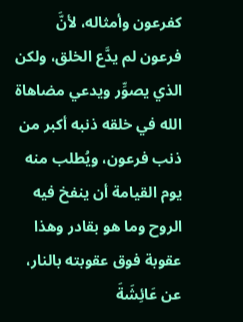كفرعون وأمثاله، لأنَّ فرعون لم يدَّع الخلق، ولكن الذي يصوِّر ويدعي مضاهاة الله في خلقه ذنبه أكبر من ذنب فرعون، ويُطلب منه يوم القيامة أن ينفخ فيه الروح وما هو بقادر وهذا عقوبة فوق عقوبته بالنار، عن عَائِشَةَ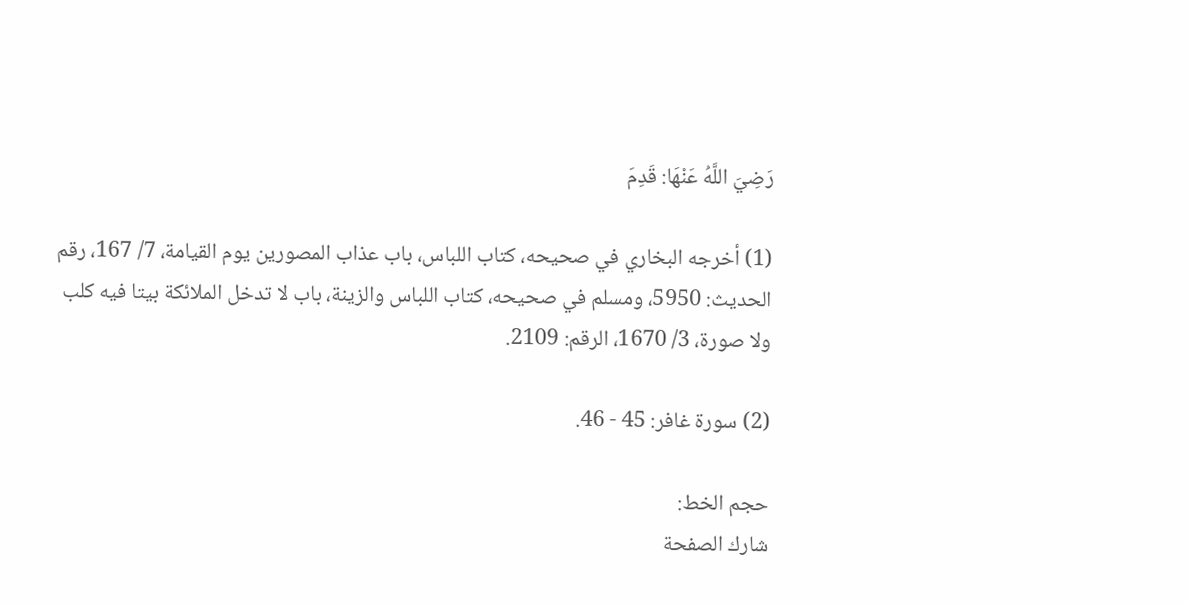رَضِيَ اللَّهُ عَنْهَا: قَدِمَ

(1) أخرجه البخاري في صحيحه، كتاب اللباس، باب عذاب المصورين يوم القيامة، 7/ 167، رقم الحديث: 5950، ومسلم في صحيحه، كتاب اللباس والزينة، باب لا تدخل الملائكة بيتا فيه كلب ولا صورة، 3/ 1670، الرقم: 2109.

(2) سورة غافر: 45 - 46.

حجم الخط:
شارك الصفحة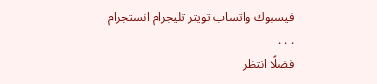فيسبوك واتساب تويتر تليجرام انستجرام
. . .
فضلًا انتظر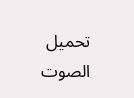تحميل الصوت